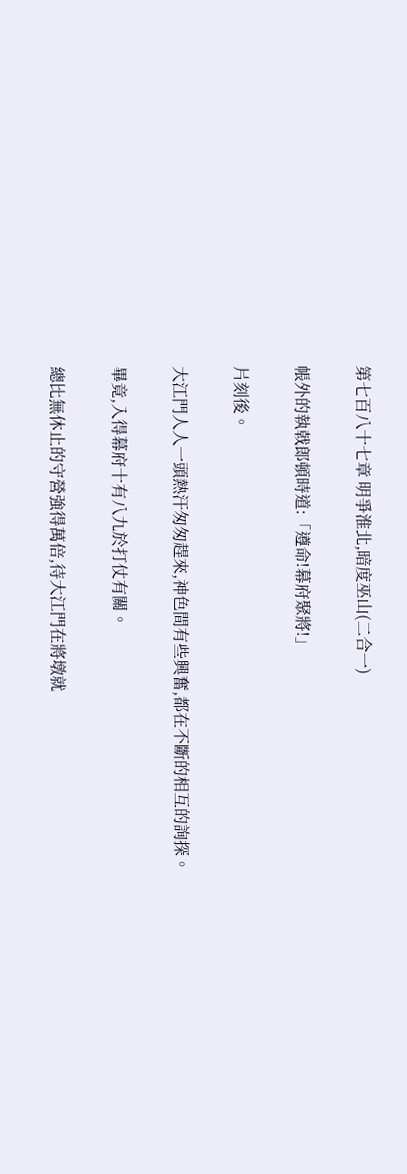第七百八十七章 明爭淮北,暗度巫山(二合一)

帳外的執戟郎頓時道:「遵命!幕府聚將!」

片刻後。

大江門人人一頭熱汗匆匆趕來,神色間有些興奮,都在不斷的相互的詢探。

畢竟,入得幕府十有八九於打仗有關。

總比無休止的守營強得萬倍,待大江門在將墩就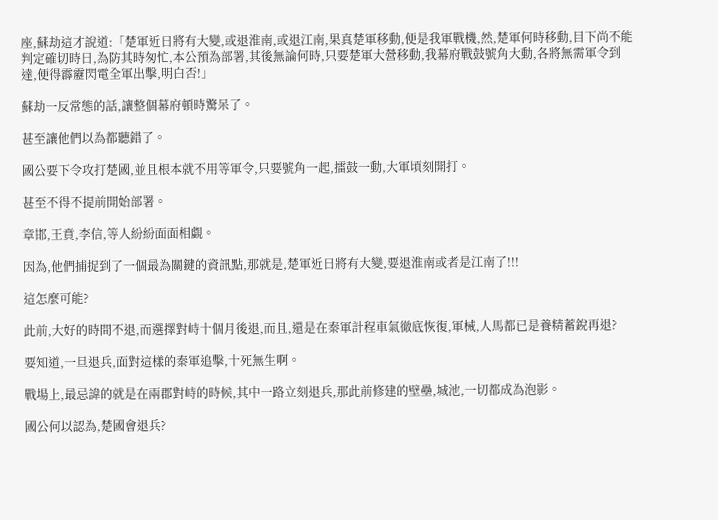座,蘇劫這才說道:「楚軍近日將有大變,或退淮南,或退江南,果真楚軍移動,便是我軍戰機,然,楚軍何時移動,目下尚不能判定確切時日,為防其時匆忙,本公預為部署,其後無論何時,只要楚軍大營移動,我幕府戰鼓號角大動,各將無需軍令到達,便得霹靂閃電全軍出擊,明白否!」

蘇劫一反常態的話,讓整個幕府頓時驚呆了。

甚至讓他們以為都聽錯了。

國公要下令攻打楚國,並且根本就不用等軍令,只要號角一起,擂鼓一動,大軍頃刻開打。

甚至不得不提前開始部署。

章邯,王賁,李信,等人紛紛面面相覷。

因為,他們捕捉到了一個最為關鍵的資訊點,那就是,楚軍近日將有大變,要退淮南或者是江南了!!!

這怎麼可能?

此前,大好的時間不退,而選擇對峙十個月後退,而且,還是在秦軍計程車氣徹底恢復,軍械,人馬都已是養精蓄銳再退?

要知道,一旦退兵,面對這樣的秦軍追擊,十死無生啊。

戰場上,最忌諱的就是在兩郡對峙的時候,其中一路立刻退兵,那此前修建的壁壘,城池,一切都成為泡影。

國公何以認為,楚國會退兵?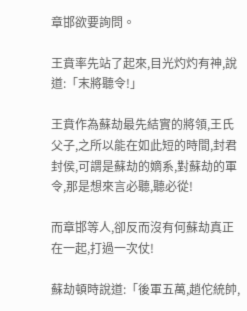章邯欲要詢問。

王賁率先站了起來,目光灼灼有神,說道:「末將聽令!」

王賁作為蘇劫最先結實的將領,王氏父子,之所以能在如此短的時間,封君封侯,可謂是蘇劫的嫡系,對蘇劫的軍令,那是想來言必聽,聽必從!

而章邯等人,卻反而沒有何蘇劫真正在一起,打過一次仗!

蘇劫頓時說道:「後軍五萬,趙佗統帥,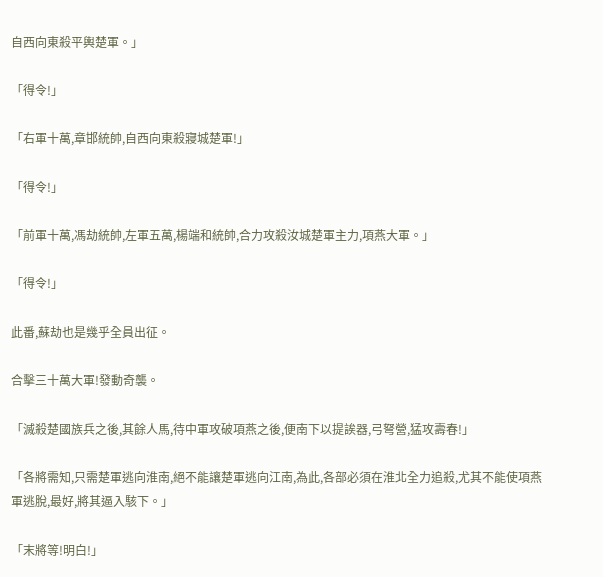自西向東殺平輿楚軍。」

「得令!」

「右軍十萬,章邯統帥,自西向東殺寢城楚軍!」

「得令!」

「前軍十萬,馮劫統帥,左軍五萬,楊端和統帥,合力攻殺汝城楚軍主力,項燕大軍。」

「得令!」

此番,蘇劫也是幾乎全員出征。

合擊三十萬大軍!發動奇襲。

「滅殺楚國族兵之後,其餘人馬,待中軍攻破項燕之後,便南下以提誒器,弓弩營,猛攻壽春!」

「各將需知,只需楚軍逃向淮南,絕不能讓楚軍逃向江南,為此,各部必須在淮北全力追殺,尤其不能使項燕軍逃脫,最好,將其逼入駭下。」

「末將等!明白!」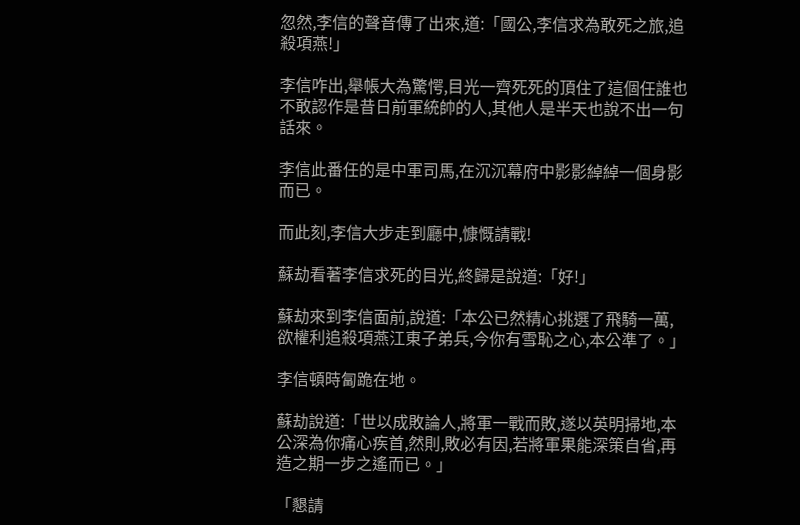忽然,李信的聲音傳了出來,道:「國公,李信求為敢死之旅,追殺項燕!」

李信咋出,舉帳大為驚愕,目光一齊死死的頂住了這個任誰也不敢認作是昔日前軍統帥的人,其他人是半天也說不出一句話來。

李信此番任的是中軍司馬,在沉沉幕府中影影綽綽一個身影而已。

而此刻,李信大步走到廳中,慷慨請戰!

蘇劫看著李信求死的目光,終歸是說道:「好!」

蘇劫來到李信面前,說道:「本公已然精心挑選了飛騎一萬,欲權利追殺項燕江東子弟兵,今你有雪恥之心,本公準了。」

李信頓時匐跪在地。

蘇劫說道:「世以成敗論人,將軍一戰而敗,遂以英明掃地,本公深為你痛心疾首,然則,敗必有因,若將軍果能深策自省,再造之期一步之遙而已。」

「懇請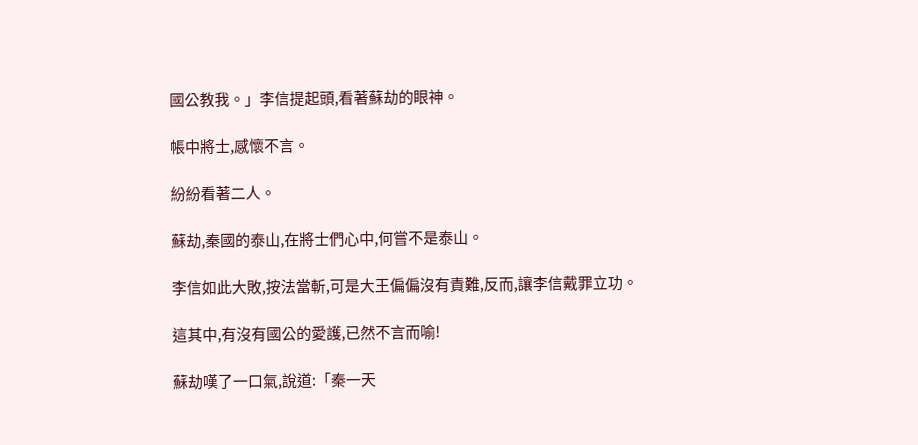國公教我。」李信提起頭,看著蘇劫的眼神。

帳中將士,感懷不言。

紛紛看著二人。

蘇劫,秦國的泰山,在將士們心中,何嘗不是泰山。

李信如此大敗,按法當斬,可是大王偏偏沒有責難,反而,讓李信戴罪立功。

這其中,有沒有國公的愛護,已然不言而喻!

蘇劫嘆了一口氣,說道:「秦一天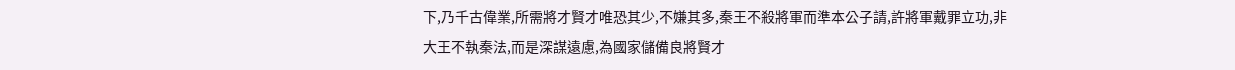下,乃千古偉業,所需將才賢才唯恐其少,不嫌其多,秦王不殺將軍而準本公子請,許將軍戴罪立功,非大王不執秦法,而是深謀遠慮,為國家儲備良將賢才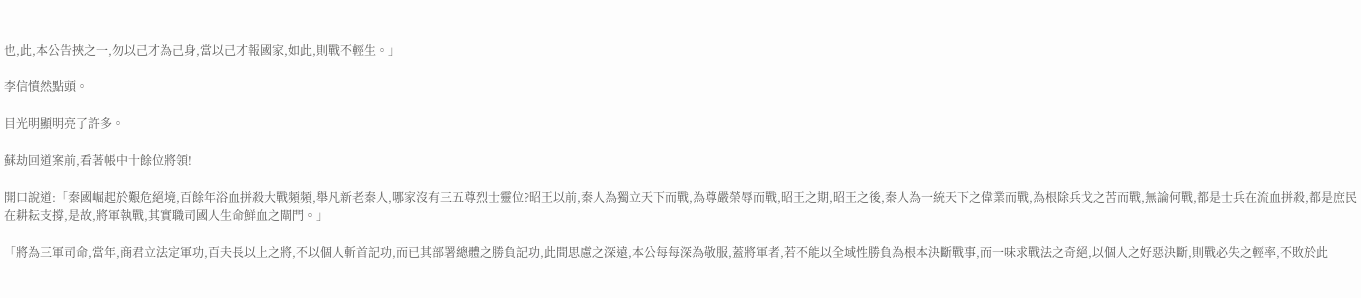也,此,本公告挾之一,勿以己才為己身,當以己才報國家,如此,則戰不輕生。」

李信憤然點頭。

目光明顯明亮了許多。

蘇劫回道案前,看著帳中十餘位將領!

開口說道:「秦國崛起於艱危絕境,百餘年浴血拼殺大戰頻頻,舉凡新老秦人,哪家沒有三五尊烈士靈位?昭王以前,秦人為獨立天下而戰,為尊嚴榮辱而戰,昭王之期,昭王之後,秦人為一統天下之偉業而戰,為根除兵戈之苦而戰,無論何戰,都是士兵在流血拼殺,都是庶民在耕耘支撐,是故,將軍執戰,其實職司國人生命鮮血之閘門。」

「將為三軍司命,當年,商君立法定軍功,百夫長以上之將,不以個人斬首記功,而已其部署總體之勝負記功,此間思慮之深遠,本公每每深為敬服,蓋將軍者,若不能以全域性勝負為根本決斷戰事,而一味求戰法之奇絕,以個人之好惡決斷,則戰必失之輕率,不敗於此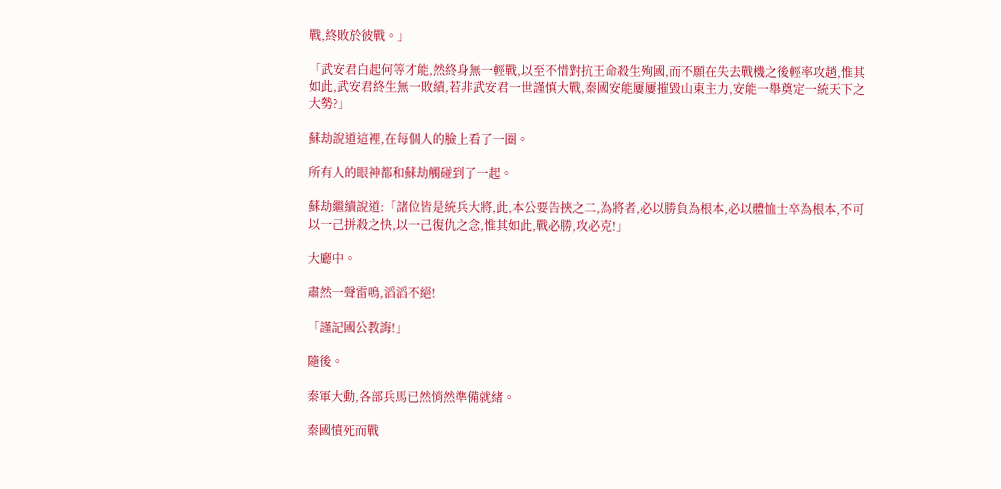戰,終敗於彼戰。」

「武安君白起何等才能,然終身無一輕戰,以至不惜對抗王命殺生殉國,而不願在失去戰機之後輕率攻趙,惟其如此,武安君終生無一敗績,若非武安君一世謹慎大戰,秦國安能屢屢摧毀山東主力,安能一舉奠定一統天下之大勢?」

蘇劫說道這裡,在每個人的臉上看了一圈。

所有人的眼神都和蘇劫觸碰到了一起。

蘇劫繼續說道:「諸位皆是統兵大將,此,本公要告挾之二,為將者,必以勝負為根本,必以體恤士卒為根本,不可以一己拼殺之快,以一己復仇之念,惟其如此,戰必勝,攻必克!」

大廳中。

肅然一聲雷鳴,滔滔不絕!

「謹記國公教誨!」

隨後。

秦軍大動,各部兵馬已然悄然準備就緒。

秦國憤死而戰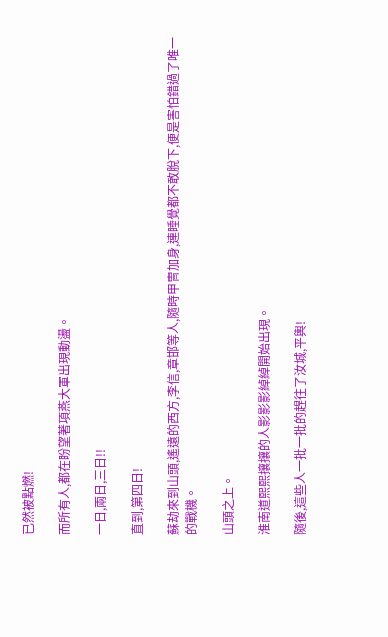已然被點燃!

而所有人,都在盼望著項燕大軍出現動盪。

一日,兩日,三日!!

直到,第四日!

蘇劫來到山頭,遙遠的西方,李信,章邯等人,隨時甲冑加身,連睡覺都不敢脫下,便是害怕錯過了唯一的戰機。

山頭之上。

淮南道熙熙攘攘的人影影影綽綽開始出現。

隨後,這些人一批一批的趕往了汝城,平輿!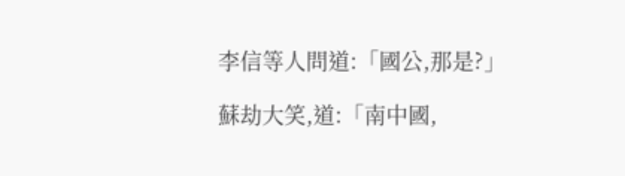李信等人問道:「國公,那是?」

蘇劫大笑,道:「南中國,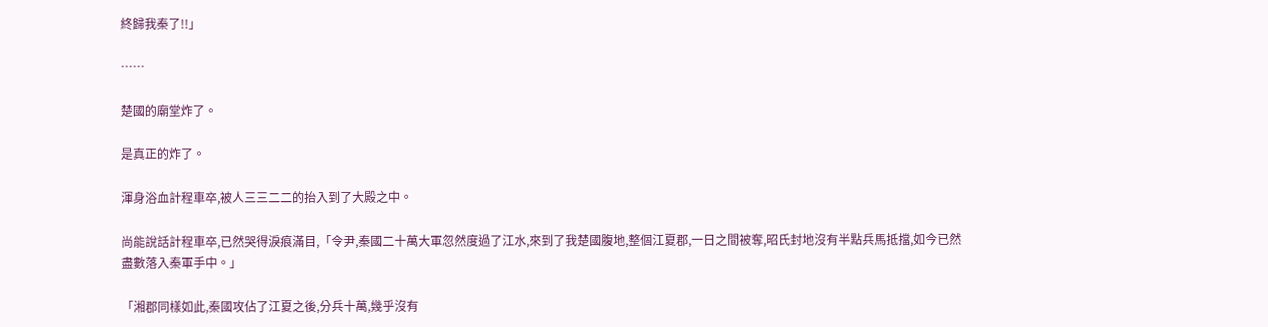終歸我秦了!!」

……

楚國的廟堂炸了。

是真正的炸了。

渾身浴血計程車卒,被人三三二二的抬入到了大殿之中。

尚能說話計程車卒,已然哭得淚痕滿目,「令尹,秦國二十萬大軍忽然度過了江水,來到了我楚國腹地,整個江夏郡,一日之間被奪,昭氏封地沒有半點兵馬抵擋,如今已然盡數落入秦軍手中。」

「湘郡同樣如此,秦國攻佔了江夏之後,分兵十萬,幾乎沒有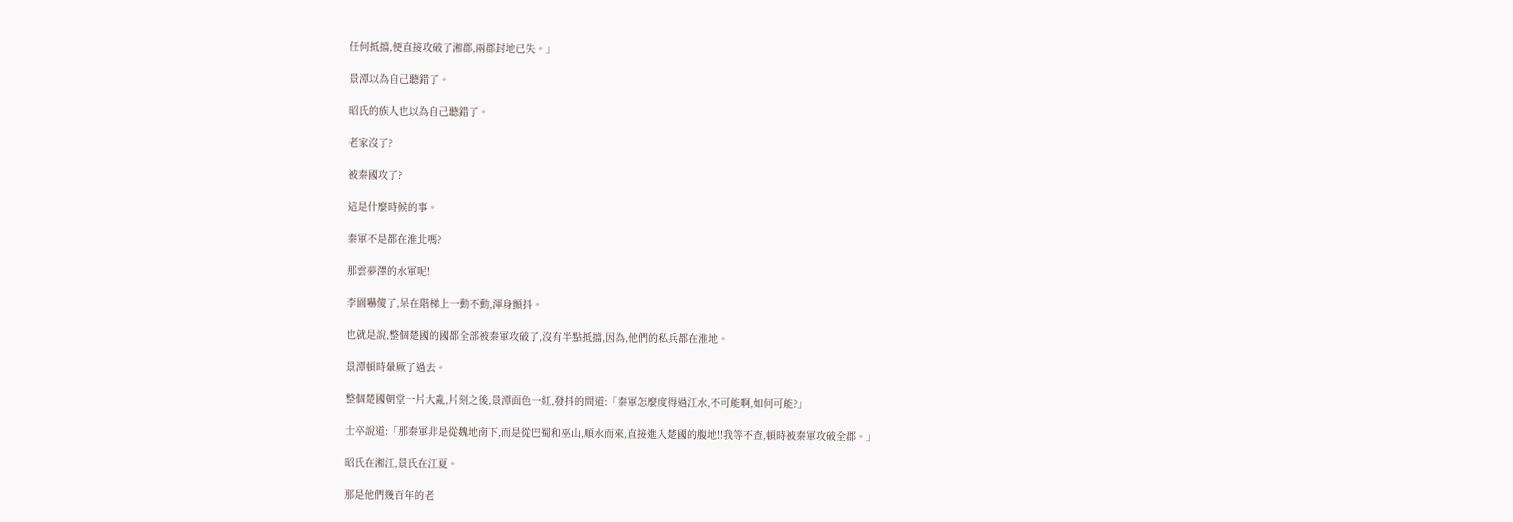任何抵擋,便直接攻破了湘郡,兩郡封地已失。」

景潭以為自己聽錯了。

昭氏的族人也以為自己聽錯了。

老家沒了?

被秦國攻了?

這是什麼時候的事。

秦軍不是都在淮北嗎?

那雲夢澤的水軍呢!

李園嚇傻了,呆在階梯上一動不動,渾身顫抖。

也就是說,整個楚國的國都全部被秦軍攻破了,沒有半點抵擋,因為,他們的私兵都在淮地。

景潭頓時暈厥了過去。

整個楚國朝堂一片大亂,片刻之後,景潭面色一紅,發抖的問道:「秦軍怎麼度得過江水,不可能啊,如何可能?」

士卒說道:「那秦軍非是從魏地南下,而是從巴蜀和巫山,順水而來,直接進入楚國的腹地!!我等不查,頓時被秦軍攻破全郡。」

昭氏在湘江,景氏在江夏。

那是他們幾百年的老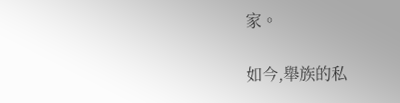家。

如今,舉族的私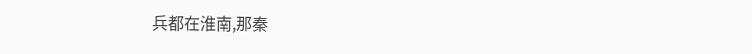兵都在淮南,那秦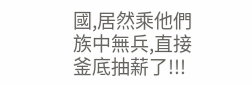國,居然乘他們族中無兵,直接釜底抽薪了!!!